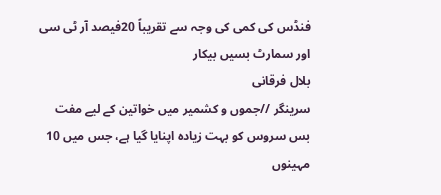فنڈس کی کمی کی وجہ سے تقریباً 20فیصد آر ٹی سی اور سمارٹ بسیں بیکار
بلال فرقانی
سرینگر //جموں و کشمیر میں خواتین کے لیے مفت بس سروس کو بہت زیادہ اپنایا گیا ہے، جس میں 10 مہینوں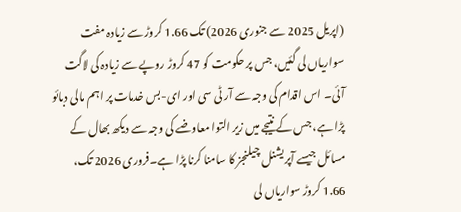(اپریل 2025 سے جنوری 2026) تک 1.66 کروڑ سے زیادہ مفت سواریاں لی گئیں، جس پر حکومت کو 47 کروڑ روپے سے زیادہ کی لاگت آئی۔ اس اقدام کی وجہ سے آر ٹی سی اور ای-بس خدمات پر اہم مالی دبائو پڑا ہے، جس کے نتیجے میں زیر التوا معاوضے کی وجہ سے دیکھ بھال کے مسائل جیسے آپریشنل چیلنجز کا سامنا کرنا پڑا ہے۔فروری 2026 تک، 1.66 کروڑ سواریاں لی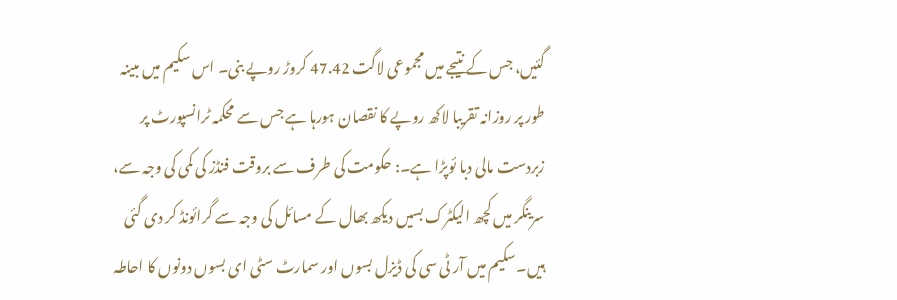گئیں، جس کے نتیجے میں مجموعی لاگت 47.42 کروڑ روپے بنی۔ اس سکیم میں مبینہ طور پر روزانہ تقریبا لاکھ روپے کا نقصان ہورہا ہے جس سے محکمہ ٹرانسپورٹ پر زبردست مالی دبا ئوپڑا ہے۔: حکومت کی طرف سے بروقت فنڈز کی کمی کی وجہ سے، سرینگر میں کچھ الیکٹرک بسیں دیکھ بھال کے مسائل کی وجہ سے گرائونڈ کر دی گئی ہیں۔سکیم میں آر ٹی سی کی ڈیزل بسوں اور سمارٹ سٹی ای بسوں دونوں کا احاطہ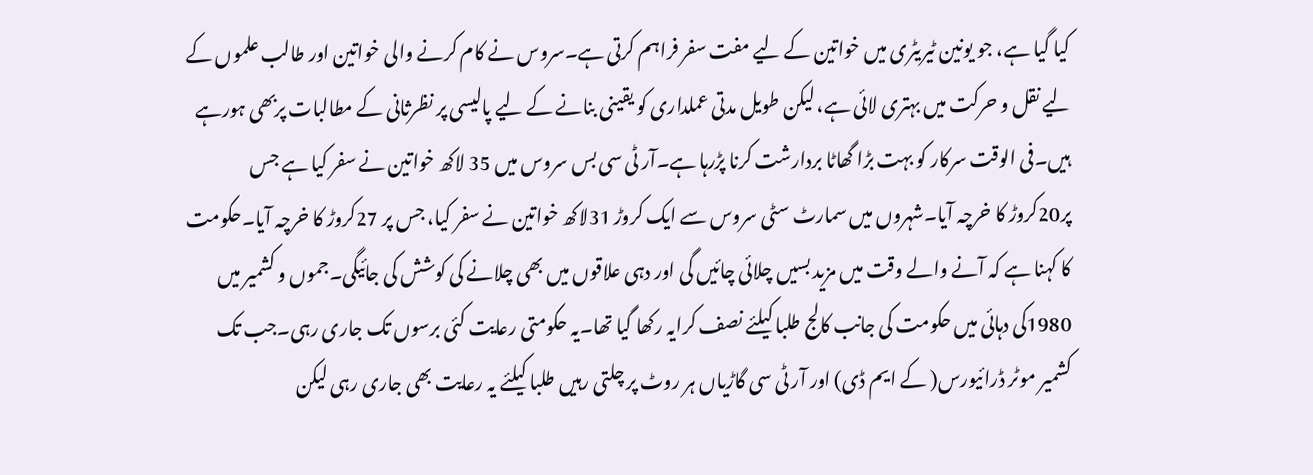کیا گیا ہے، جو یونین ٹیریٹری میں خواتین کے لیے مفت سفر فراہم کرتی ہے۔سروس نے کام کرنے والی خواتین اور طالب علموں کے لیے نقل و حرکت میں بہتری لائی ہے، لیکن طویل مدتی عملداری کو یقینی بنانے کے لیے پالیسی پر نظرثانی کے مطالبات پربھی ہورہے ہیں۔فی الوقت سرکار کو بہت بڑا گھاٹا بردارشت کرنا پڑرہا ہے۔آر ٹی سی بس سروس میں 35 لاکھ خواتین نے سفر کیا ہے جس پر20کروڑ کا خرچہ آیا۔شہروں میں سمارٹ سٹی سروس سے ایک کروڑ 31لاکھ خواتین نے سفر کیا، جس پر 27کروڑ کا خرچہ آیا۔حکومت کا کہنا ہے کہ آنے والے وقت میں مزید بسیں چلائی چائیں گی اور دہی علاقوں میں بھی چلانے کی کوشش کی جائیگی۔جموں و کشمیر میں 1980کی دہائی میں حکومت کی جانب کالج طلبا کیلئے نصف کرایہ رکھا گیا تھا۔یہ حکومتی رعایت کئی برسوں تک جاری رہی۔جب تک کشمیر موٹر ڈرائیورس( کے ایم ڈی) اور آر ٹی سی گاڑیاں ہر روٹ پر چلتی رہیں طلبا کیلئے یہ رعایت بھی جاری رہی لیکن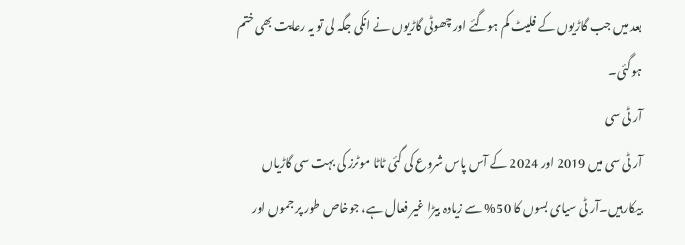بعد میں جب گاڑیوں کے فلیٹ کم ہوگئے اور چھوٹی گاڑیوں نے انکی جگہ لی تو یہ رعایت بھی ختم ہوگئی۔
آر ٹی سی
آر ٹی سی میں 2019 اور 2024 کے آس پاس شروع کی گئی ٹاٹا موٹرز کی بہت سی گاڑیاں بیکارہیں۔آر ٹی سیای بسوں کا 50% سے زیادہ بیڑا غیر فعال ہے، جوخاص طور پر جموں اور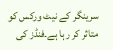سرینگر کے نیٹ ورکس کو متاثر کر رہا ہے۔فنڈز کی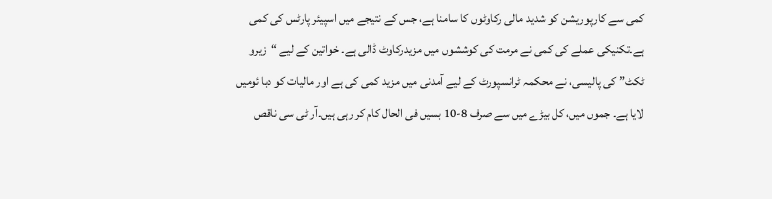کمی سے کارپوریشن کو شدید مالی رکاوٹوں کا سامنا ہے، جس کے نتیجے میں اسپیئر پارٹس کی کمی ہے۔تکنیکی عملے کی کمی نے مرمت کی کوششوں میں مزیدرکاوٹ ڈالی ہے۔ خواتین کے لیے “زیرو ٹکٹ” کی پالیسی، نے محکمہ ٹرانسپورٹ کے لیے آمدنی میں مزید کمی کی ہے اور مالیات کو دبا ئومیں لایا ہے۔ جموں میں، کل بیڑے میں سے صرف 8-10 بسیں فی الحال کام کر رہی ہیں۔آر ٹی سی ناقص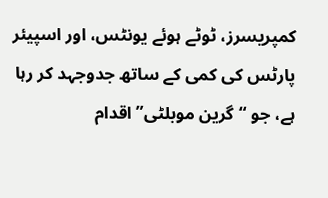کمپریسرز، ٹوٹے ہوئے یونٹس، اور اسپیئر پارٹس کی کمی کے ساتھ جدوجہد کر رہا ہے، جو “گرین موبلٹی” اقدام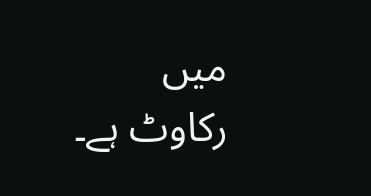میں رکاوٹ ہے۔